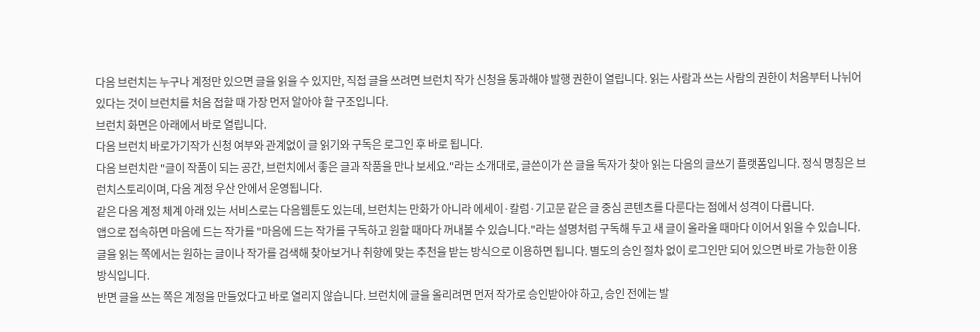다음 브런치는 누구나 계정만 있으면 글을 읽을 수 있지만, 직접 글을 쓰려면 브런치 작가 신청을 통과해야 발행 권한이 열립니다. 읽는 사람과 쓰는 사람의 권한이 처음부터 나뉘어 있다는 것이 브런치를 처음 접할 때 가장 먼저 알아야 할 구조입니다.
브런치 화면은 아래에서 바로 열립니다.
다음 브런치 바로가기작가 신청 여부와 관계없이 글 읽기와 구독은 로그인 후 바로 됩니다.
다음 브런치란 "글이 작품이 되는 공간, 브런치에서 좋은 글과 작품을 만나 보세요."라는 소개대로, 글쓴이가 쓴 글을 독자가 찾아 읽는 다음의 글쓰기 플랫폼입니다. 정식 명칭은 브런치스토리이며, 다음 계정 우산 안에서 운영됩니다.
같은 다음 계정 체계 아래 있는 서비스로는 다음웹툰도 있는데, 브런치는 만화가 아니라 에세이·칼럼·기고문 같은 글 중심 콘텐츠를 다룬다는 점에서 성격이 다릅니다.
앱으로 접속하면 마음에 드는 작가를 "마음에 드는 작가를 구독하고 원할 때마다 꺼내볼 수 있습니다."라는 설명처럼 구독해 두고 새 글이 올라올 때마다 이어서 읽을 수 있습니다.
글을 읽는 쪽에서는 원하는 글이나 작가를 검색해 찾아보거나 취향에 맞는 추천을 받는 방식으로 이용하면 됩니다. 별도의 승인 절차 없이 로그인만 되어 있으면 바로 가능한 이용 방식입니다.
반면 글을 쓰는 쪽은 계정을 만들었다고 바로 열리지 않습니다. 브런치에 글을 올리려면 먼저 작가로 승인받아야 하고, 승인 전에는 발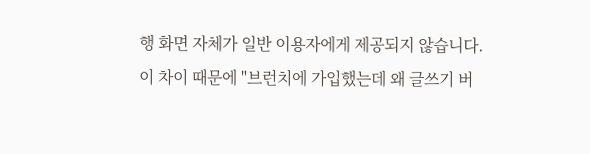행 화면 자체가 일반 이용자에게 제공되지 않습니다.
이 차이 때문에 "브런치에 가입했는데 왜 글쓰기 버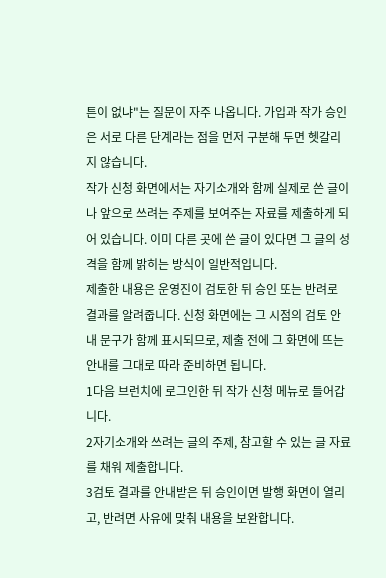튼이 없냐"는 질문이 자주 나옵니다. 가입과 작가 승인은 서로 다른 단계라는 점을 먼저 구분해 두면 헷갈리지 않습니다.
작가 신청 화면에서는 자기소개와 함께 실제로 쓴 글이나 앞으로 쓰려는 주제를 보여주는 자료를 제출하게 되어 있습니다. 이미 다른 곳에 쓴 글이 있다면 그 글의 성격을 함께 밝히는 방식이 일반적입니다.
제출한 내용은 운영진이 검토한 뒤 승인 또는 반려로 결과를 알려줍니다. 신청 화면에는 그 시점의 검토 안내 문구가 함께 표시되므로, 제출 전에 그 화면에 뜨는 안내를 그대로 따라 준비하면 됩니다.
1다음 브런치에 로그인한 뒤 작가 신청 메뉴로 들어갑니다.
2자기소개와 쓰려는 글의 주제, 참고할 수 있는 글 자료를 채워 제출합니다.
3검토 결과를 안내받은 뒤 승인이면 발행 화면이 열리고, 반려면 사유에 맞춰 내용을 보완합니다.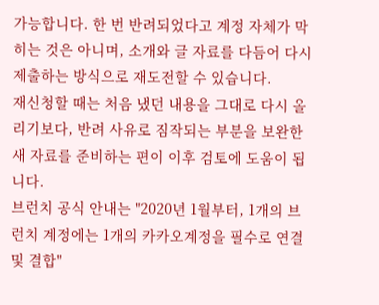가능합니다. 한 번 반려되었다고 계정 자체가 막히는 것은 아니며, 소개와 글 자료를 다듬어 다시 제출하는 방식으로 재도전할 수 있습니다.
재신청할 때는 처음 냈던 내용을 그대로 다시 올리기보다, 반려 사유로 짐작되는 부분을 보완한 새 자료를 준비하는 편이 이후 검토에 도움이 됩니다.
브런치 공식 안내는 "2020년 1월부터, 1개의 브런치 계정에는 1개의 카카오계정을 필수로 연결 및 결합"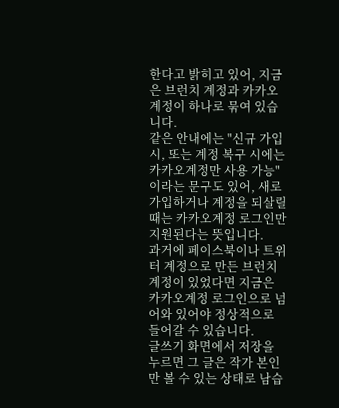한다고 밝히고 있어, 지금은 브런치 계정과 카카오계정이 하나로 묶여 있습니다.
같은 안내에는 "신규 가입 시, 또는 계정 복구 시에는 카카오계정만 사용 가능"이라는 문구도 있어, 새로 가입하거나 계정을 되살릴 때는 카카오계정 로그인만 지원된다는 뜻입니다.
과거에 페이스북이나 트위터 계정으로 만든 브런치 계정이 있었다면 지금은 카카오계정 로그인으로 넘어와 있어야 정상적으로 들어갈 수 있습니다.
글쓰기 화면에서 저장을 누르면 그 글은 작가 본인만 볼 수 있는 상태로 남습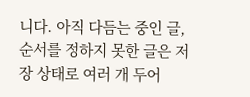니다. 아직 다듬는 중인 글, 순서를 정하지 못한 글은 저장 상태로 여러 개 두어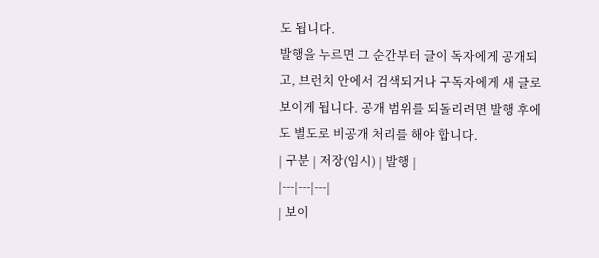도 됩니다.
발행을 누르면 그 순간부터 글이 독자에게 공개되고, 브런치 안에서 검색되거나 구독자에게 새 글로 보이게 됩니다. 공개 범위를 되돌리려면 발행 후에도 별도로 비공개 처리를 해야 합니다.
| 구분 | 저장(임시) | 발행 |
|---|---|---|
| 보이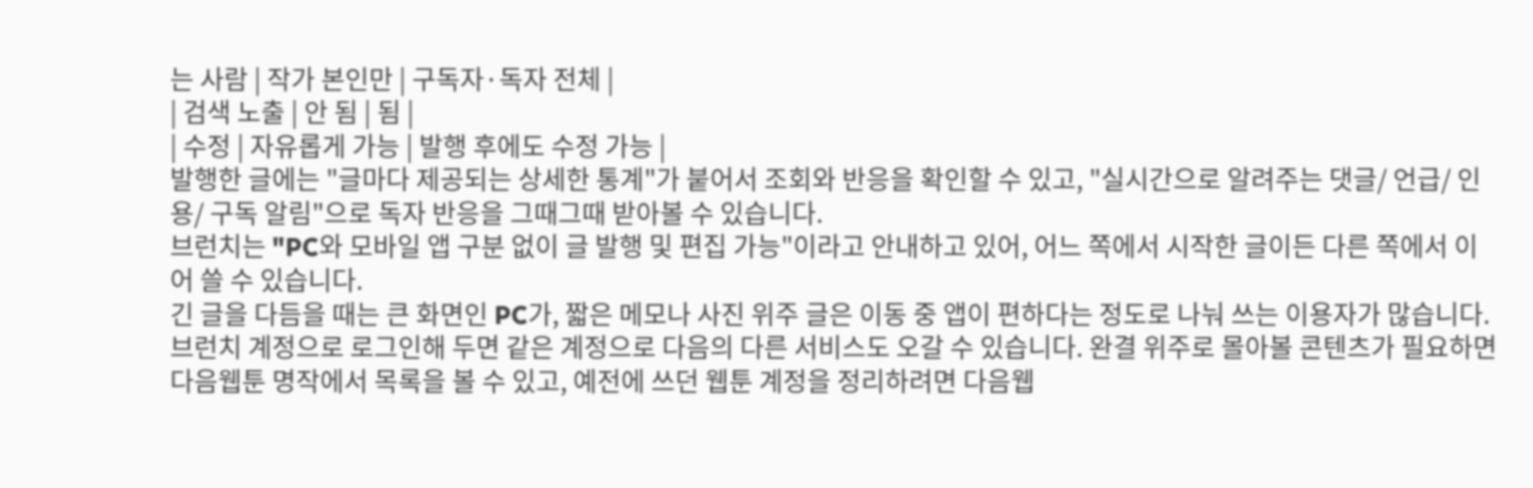는 사람 | 작가 본인만 | 구독자·독자 전체 |
| 검색 노출 | 안 됨 | 됨 |
| 수정 | 자유롭게 가능 | 발행 후에도 수정 가능 |
발행한 글에는 "글마다 제공되는 상세한 통계"가 붙어서 조회와 반응을 확인할 수 있고, "실시간으로 알려주는 댓글/ 언급/ 인용/ 구독 알림"으로 독자 반응을 그때그때 받아볼 수 있습니다.
브런치는 "PC와 모바일 앱 구분 없이 글 발행 및 편집 가능"이라고 안내하고 있어, 어느 쪽에서 시작한 글이든 다른 쪽에서 이어 쓸 수 있습니다.
긴 글을 다듬을 때는 큰 화면인 PC가, 짧은 메모나 사진 위주 글은 이동 중 앱이 편하다는 정도로 나눠 쓰는 이용자가 많습니다.
브런치 계정으로 로그인해 두면 같은 계정으로 다음의 다른 서비스도 오갈 수 있습니다. 완결 위주로 몰아볼 콘텐츠가 필요하면 다음웹툰 명작에서 목록을 볼 수 있고, 예전에 쓰던 웹툰 계정을 정리하려면 다음웹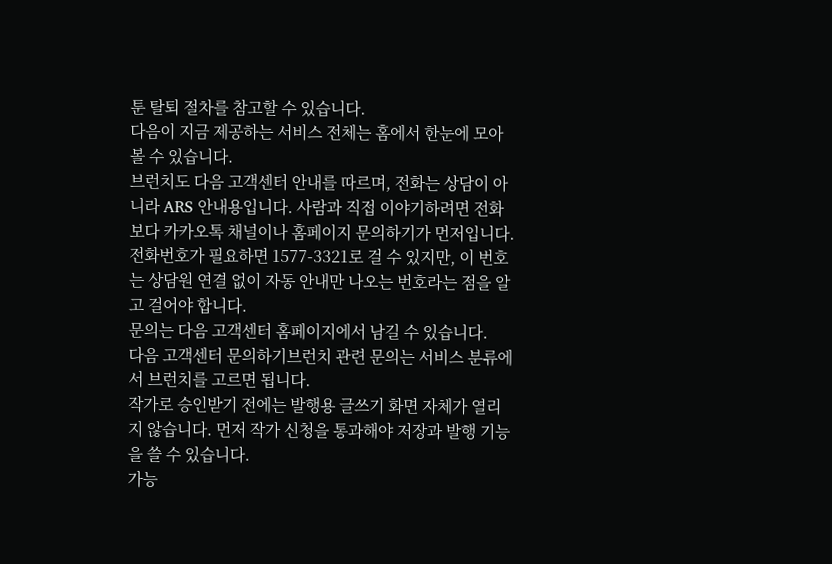툰 탈퇴 절차를 참고할 수 있습니다.
다음이 지금 제공하는 서비스 전체는 홈에서 한눈에 모아볼 수 있습니다.
브런치도 다음 고객센터 안내를 따르며, 전화는 상담이 아니라 ARS 안내용입니다. 사람과 직접 이야기하려면 전화보다 카카오톡 채널이나 홈페이지 문의하기가 먼저입니다.
전화번호가 필요하면 1577-3321로 걸 수 있지만, 이 번호는 상담원 연결 없이 자동 안내만 나오는 번호라는 점을 알고 걸어야 합니다.
문의는 다음 고객센터 홈페이지에서 남길 수 있습니다.
다음 고객센터 문의하기브런치 관련 문의는 서비스 분류에서 브런치를 고르면 됩니다.
작가로 승인받기 전에는 발행용 글쓰기 화면 자체가 열리지 않습니다. 먼저 작가 신청을 통과해야 저장과 발행 기능을 쓸 수 있습니다.
가능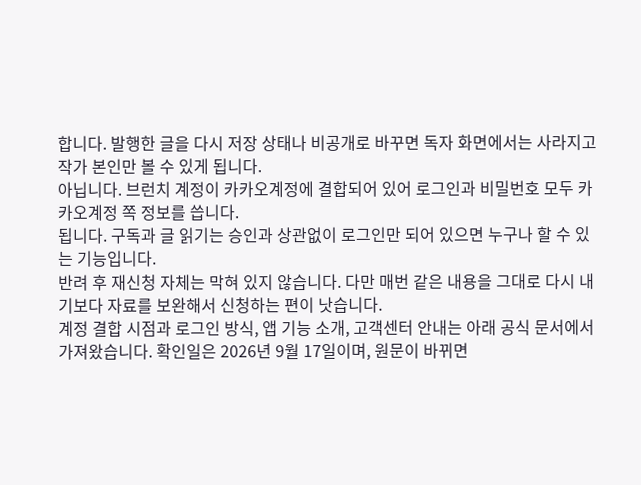합니다. 발행한 글을 다시 저장 상태나 비공개로 바꾸면 독자 화면에서는 사라지고 작가 본인만 볼 수 있게 됩니다.
아닙니다. 브런치 계정이 카카오계정에 결합되어 있어 로그인과 비밀번호 모두 카카오계정 쪽 정보를 씁니다.
됩니다. 구독과 글 읽기는 승인과 상관없이 로그인만 되어 있으면 누구나 할 수 있는 기능입니다.
반려 후 재신청 자체는 막혀 있지 않습니다. 다만 매번 같은 내용을 그대로 다시 내기보다 자료를 보완해서 신청하는 편이 낫습니다.
계정 결합 시점과 로그인 방식, 앱 기능 소개, 고객센터 안내는 아래 공식 문서에서 가져왔습니다. 확인일은 2026년 9월 17일이며, 원문이 바뀌면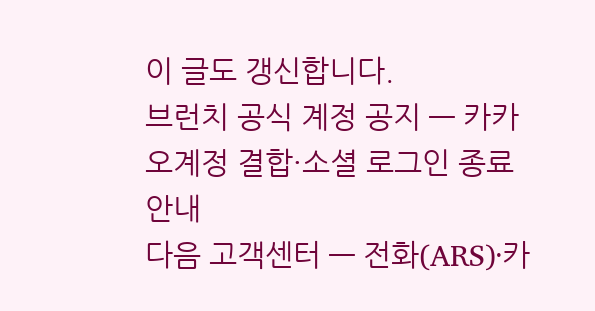이 글도 갱신합니다.
브런치 공식 계정 공지 — 카카오계정 결합·소셜 로그인 종료 안내
다음 고객센터 — 전화(ARS)·카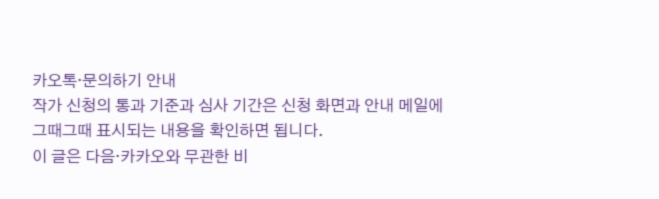카오톡·문의하기 안내
작가 신청의 통과 기준과 심사 기간은 신청 화면과 안내 메일에 그때그때 표시되는 내용을 확인하면 됩니다.
이 글은 다음·카카오와 무관한 비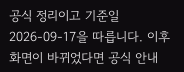공식 정리이고 기준일 2026-09-17을 따릅니다. 이후 화면이 바뀌었다면 공식 안내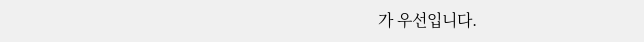가 우선입니다.